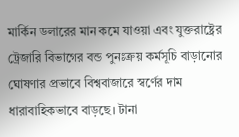মার্কিন ডলারের মান কমে যাওয়া এবং যুক্তরাষ্ট্রের ট্রেজারি বিভাগের বন্ড পুনঃক্রয় কর্মসূচি বাড়ানোর ঘোষণার প্রভাবে বিশ্ববাজারে স্বর্ণের দাম ধারাবাহিকভাবে বাড়ছে। টানা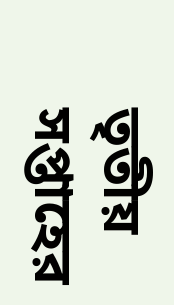তৃতীয় সপ্তাহের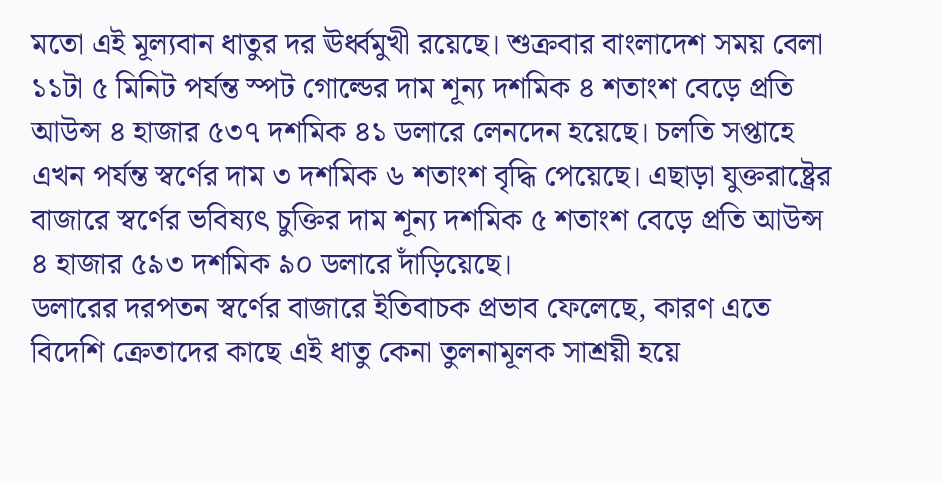মতো এই মূল্যবান ধাতুর দর ঊর্ধ্বমুখী রয়েছে। শুক্রবার বাংলাদেশ সময় বেলা ১১টা ৫ মিনিট পর্যন্ত স্পট গোল্ডের দাম শূন্য দশমিক ৪ শতাংশ বেড়ে প্রতি আউন্স ৪ হাজার ৫৩৭ দশমিক ৪১ ডলারে লেনদেন হয়েছে। চলতি সপ্তাহে এখন পর্যন্ত স্বর্ণের দাম ৩ দশমিক ৬ শতাংশ বৃদ্ধি পেয়েছে। এছাড়া যুক্তরাষ্ট্রের বাজারে স্বর্ণের ভবিষ্যৎ চুক্তির দাম শূন্য দশমিক ৫ শতাংশ বেড়ে প্রতি আউন্স ৪ হাজার ৫৯৩ দশমিক ৯০ ডলারে দাঁড়িয়েছে।
ডলারের দরপতন স্বর্ণের বাজারে ইতিবাচক প্রভাব ফেলেছে, কারণ এতে বিদেশি ক্রেতাদের কাছে এই ধাতু কেনা তুলনামূলক সাশ্রয়ী হয়ে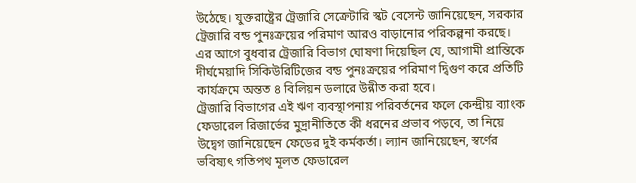উঠেছে। যুক্তরাষ্ট্রের ট্রেজারি সেক্রেটারি স্কট বেসেন্ট জানিয়েছেন, সরকার ট্রেজারি বন্ড পুনঃক্রয়ের পরিমাণ আরও বাড়ানোর পরিকল্পনা করছে। এর আগে বুধবার ট্রেজারি বিভাগ ঘোষণা দিয়েছিল যে, আগামী প্রান্তিকে দীর্ঘমেয়াদি সিকিউরিটিজের বন্ড পুনঃক্রয়ের পরিমাণ দ্বিগুণ করে প্রতিটি কার্যক্রমে অন্তত ৪ বিলিয়ন ডলারে উন্নীত করা হবে।
ট্রেজারি বিভাগের এই ঋণ ব্যবস্থাপনায় পরিবর্তনের ফলে কেন্দ্রীয় ব্যাংক ফেডারেল রিজার্ভের মুদ্রানীতিতে কী ধরনের প্রভাব পড়বে, তা নিয়ে উদ্বেগ জানিয়েছেন ফেডের দুই কর্মকর্তা। ল্যান জানিয়েছেন, স্বর্ণের ভবিষ্যৎ গতিপথ মূলত ফেডারেল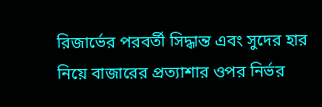রিজার্ভের পরবর্তী সিদ্ধান্ত এবং সুদের হার নিয়ে বাজারের প্রত্যাশার ওপর নির্ভর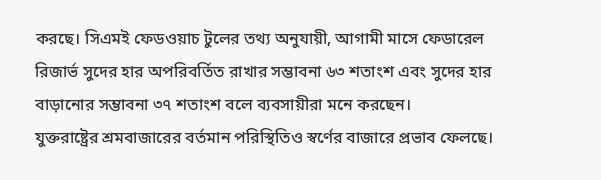করছে। সিএমই ফেডওয়াচ টুলের তথ্য অনুযায়ী, আগামী মাসে ফেডারেল রিজার্ভ সুদের হার অপরিবর্তিত রাখার সম্ভাবনা ৬৩ শতাংশ এবং সুদের হার বাড়ানোর সম্ভাবনা ৩৭ শতাংশ বলে ব্যবসায়ীরা মনে করছেন।
যুক্তরাষ্ট্রের শ্রমবাজারের বর্তমান পরিস্থিতিও স্বর্ণের বাজারে প্রভাব ফেলছে।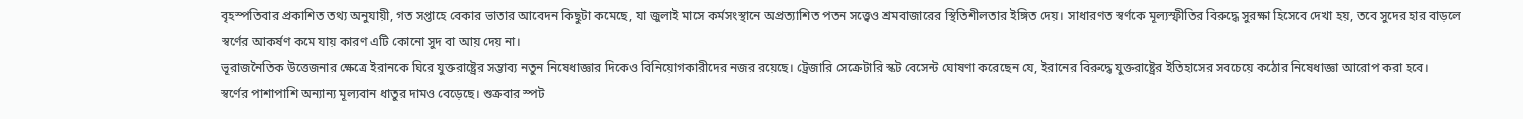বৃহস্পতিবার প্রকাশিত তথ্য অনুযায়ী, গত সপ্তাহে বেকার ভাতার আবেদন কিছুটা কমেছে, যা জুলাই মাসে কর্মসংস্থানে অপ্রত্যাশিত পতন সত্ত্বেও শ্রমবাজারের স্থিতিশীলতার ইঙ্গিত দেয়। সাধারণত স্বর্ণকে মূল্যস্ফীতির বিরুদ্ধে সুরক্ষা হিসেবে দেখা হয়, তবে সুদের হার বাড়লে স্বর্ণের আকর্ষণ কমে যায় কারণ এটি কোনো সুদ বা আয় দেয় না।
ভূরাজনৈতিক উত্তেজনার ক্ষেত্রে ইরানকে ঘিরে যুক্তরাষ্ট্রের সম্ভাব্য নতুন নিষেধাজ্ঞার দিকেও বিনিয়োগকারীদের নজর রয়েছে। ট্রেজারি সেক্রেটারি স্কট বেসেন্ট ঘোষণা করেছেন যে, ইরানের বিরুদ্ধে যুক্তরাষ্ট্রের ইতিহাসের সবচেয়ে কঠোর নিষেধাজ্ঞা আরোপ করা হবে।
স্বর্ণের পাশাপাশি অন্যান্য মূল্যবান ধাতুর দামও বেড়েছে। শুক্রবার স্পট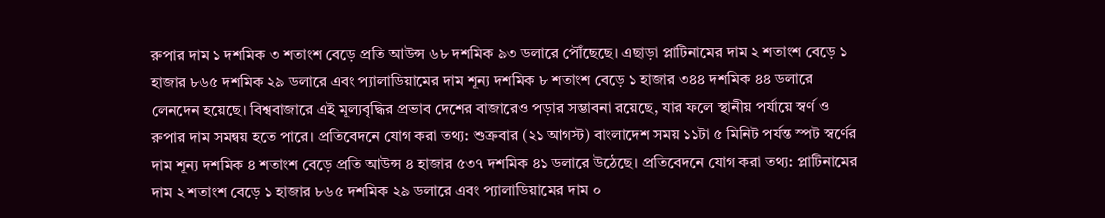রুপার দাম ১ দশমিক ৩ শতাংশ বেড়ে প্রতি আউন্স ৬৮ দশমিক ৯৩ ডলারে পৌঁছেছে। এছাড়া প্লাটিনামের দাম ২ শতাংশ বেড়ে ১ হাজার ৮৬৫ দশমিক ২৯ ডলারে এবং প্যালাডিয়ামের দাম শূন্য দশমিক ৮ শতাংশ বেড়ে ১ হাজার ৩৪৪ দশমিক ৪৪ ডলারে লেনদেন হয়েছে। বিশ্ববাজারে এই মূল্যবৃদ্ধির প্রভাব দেশের বাজারেও পড়ার সম্ভাবনা রয়েছে, যার ফলে স্থানীয় পর্যায়ে স্বর্ণ ও রুপার দাম সমন্বয় হতে পারে। প্রতিবেদনে যোগ করা তথ্য: শুক্রবার (২১ আগস্ট) বাংলাদেশ সময় ১১টা ৫ মিনিট পর্যন্ত স্পট স্বর্ণের দাম শূন্য দশমিক ৪ শতাংশ বেড়ে প্রতি আউন্স ৪ হাজার ৫৩৭ দশমিক ৪১ ডলারে উঠেছে। প্রতিবেদনে যোগ করা তথ্য: প্লাটিনামের দাম ২ শতাংশ বেড়ে ১ হাজার ৮৬৫ দশমিক ২৯ ডলারে এবং প্যালাডিয়ামের দাম ০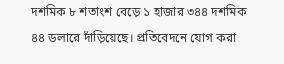দশমিক ৮ শতাংশ বেড়ে ১ হাজার ৩৪৪ দশমিক ৪৪ ডলারে দাঁড়িয়েছে। প্রতিবেদনে যোগ করা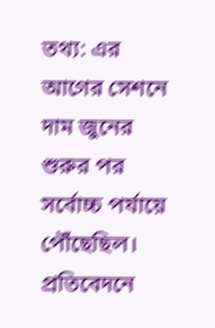তথ্য: এর আগের সেশনে দাম জুনের শুরুর পর সর্বোচ্চ পর্যায়ে পৌঁছেছিল। প্রতিবেদনে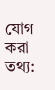যোগ করা তথ্য: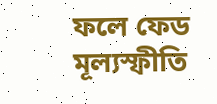ফলে ফেড মূল্যস্ফীতি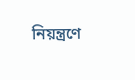নিয়ন্ত্রণে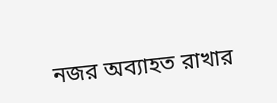নজর অব্যাহত রাখার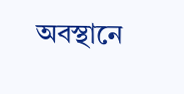অবস্থানে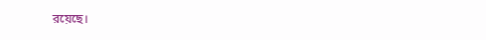রয়েছে।